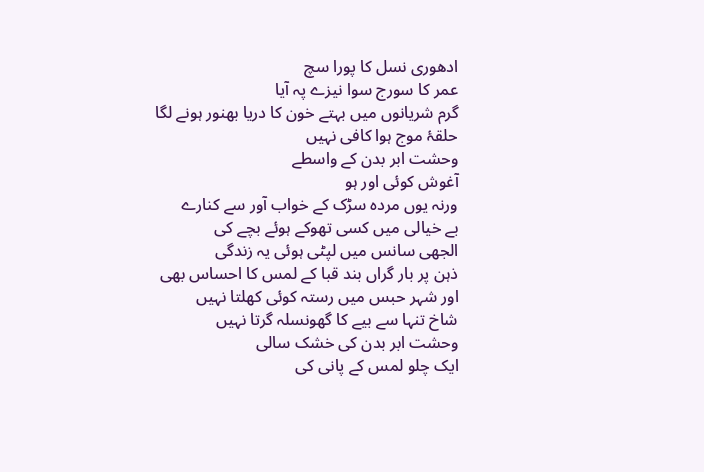ادھوری نسل کا پورا سچ
عمر کا سورج سوا نیزے پہ آیا
گرم شریانوں میں بہتے خون کا دریا بھنور ہونے لگا
حلقۂ موج ہوا کافی نہیں
وحشت ابر بدن کے واسطے
آغوش کوئی اور ہو
ورنہ یوں مردہ سڑک کے خواب آور سے کنارے
بے خیالی میں کسی تھوکے ہوئے بچے کی
الجھی سانس میں لپٹی ہوئی یہ زندگی
ذہن پر بار گراں بند قبا کے لمس کا احساس بھی
اور شہر حبس میں رستہ کوئی کھلتا نہیں
شاخ تنہا سے بیے کا گھونسلہ گرتا نہیں
وحشت ابر بدن کی خشک سالی
ایک چلو لمس کے پانی کی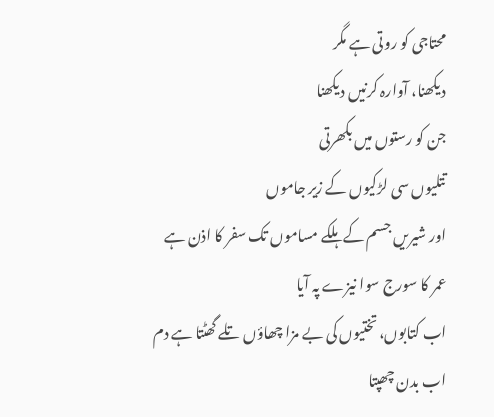محتاجی کو روتی ہے مگر
دیکھنا، آوارہ کرنیں دیکھنا
جن کو رستوں میں بکھرتی
تتلیوں سی لڑکیوں کے زیر جاموں
اور شیریں جسم کے ہلکے مساموں تک سفر کا اذن ہے
عمر کا سورج سوا نیزے پہ آیا
اب کتابوں، تختیوں کی بے مزا چھاؤں تلے گھٹتا ہے دم
اب بدن چھپتا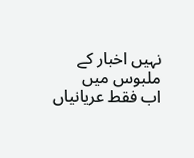نہیں اخبار کے ملبوس میں
اب فقط عریانیاں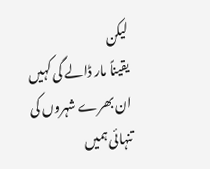لیکن
یقیناً مار ڈالے گی کہیں
ان بھرے شہروں کی تنہائی ہمیں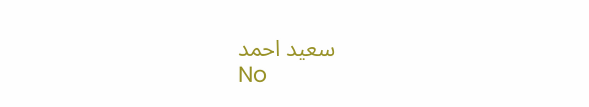سعید احمد
No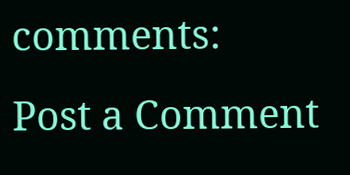comments:
Post a Comment